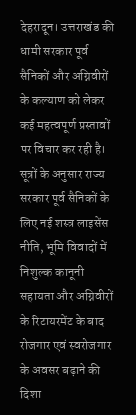देहरादून। उत्तराखंड की धामी सरकार पूर्व सैनिकों और अग्निवीरों के कल्याण को लेकर कई महत्वपूर्ण प्रस्तावों पर विचार कर रही है। सूत्रों के अनुसार राज्य सरकार पूर्व सैनिकों के लिए नई शस्त्र लाइसेंस नीति, भूमि विवादों में निशुल्क कानूनी सहायता और अग्निवीरों के रिटायरमेंट के बाद रोजगार एवं स्वरोजगार के अवसर बढ़ाने की दिशा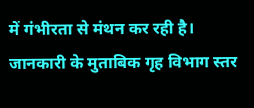में गंभीरता से मंथन कर रही है।
जानकारी के मुताबिक गृह विभाग स्तर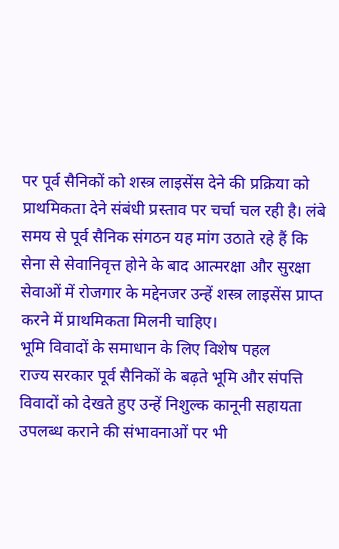पर पूर्व सैनिकों को शस्त्र लाइसेंस देने की प्रक्रिया को प्राथमिकता देने संबंधी प्रस्ताव पर चर्चा चल रही है। लंबे समय से पूर्व सैनिक संगठन यह मांग उठाते रहे हैं कि सेना से सेवानिवृत्त होने के बाद आत्मरक्षा और सुरक्षा सेवाओं में रोजगार के मद्देनजर उन्हें शस्त्र लाइसेंस प्राप्त करने में प्राथमिकता मिलनी चाहिए।
भूमि विवादों के समाधान के लिए विशेष पहल
राज्य सरकार पूर्व सैनिकों के बढ़ते भूमि और संपत्ति विवादों को देखते हुए उन्हें निशुल्क कानूनी सहायता उपलब्ध कराने की संभावनाओं पर भी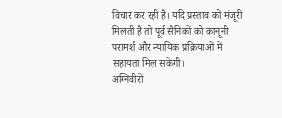विचार कर रही है। यदि प्रस्ताव को मंजूरी मिलती है तो पूर्व सैनिकों को कानूनी परामर्श और न्यायिक प्रक्रियाओं में सहायता मिल सकेगी।
अग्निवीरों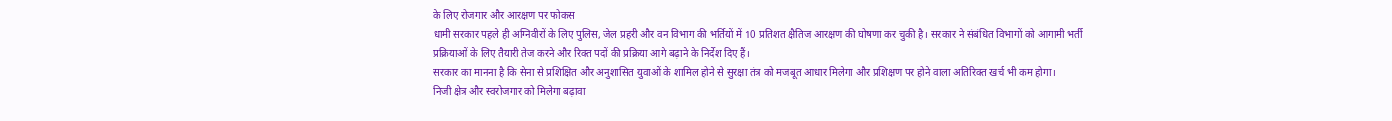के लिए रोजगार और आरक्षण पर फोकस
धामी सरकार पहले ही अग्निवीरों के लिए पुलिस, जेल प्रहरी और वन विभाग की भर्तियों में 10 प्रतिशत क्षैतिज आरक्षण की घोषणा कर चुकी है। सरकार ने संबंधित विभागों को आगामी भर्ती प्रक्रियाओं के लिए तैयारी तेज करने और रिक्त पदों की प्रक्रिया आगे बढ़ाने के निर्देश दिए हैं।
सरकार का मानना है कि सेना से प्रशिक्षित और अनुशासित युवाओं के शामिल होने से सुरक्षा तंत्र को मजबूत आधार मिलेगा और प्रशिक्षण पर होने वाला अतिरिक्त खर्च भी कम होगा।
निजी क्षेत्र और स्वरोजगार को मिलेगा बढ़ावा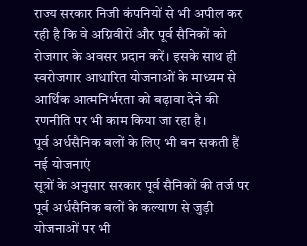राज्य सरकार निजी कंपनियों से भी अपील कर रही है कि वे अग्निवीरों और पूर्व सैनिकों को रोजगार के अवसर प्रदान करें। इसके साथ ही स्वरोजगार आधारित योजनाओं के माध्यम से आर्थिक आत्मनिर्भरता को बढ़ावा देने की रणनीति पर भी काम किया जा रहा है।
पूर्व अर्धसैनिक बलों के लिए भी बन सकती हैं नई योजनाएं
सूत्रों के अनुसार सरकार पूर्व सैनिकों की तर्ज पर पूर्व अर्धसैनिक बलों के कल्याण से जुड़ी योजनाओं पर भी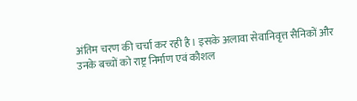अंतिम चरण की चर्चा कर रही है। इसके अलावा सेवानिवृत्त सैनिकों और उनके बच्चों को राष्ट्र निर्माण एवं कौशल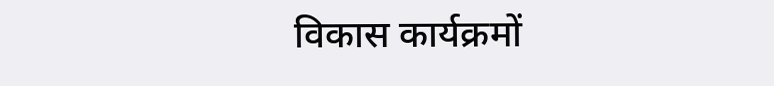विकास कार्यक्रमों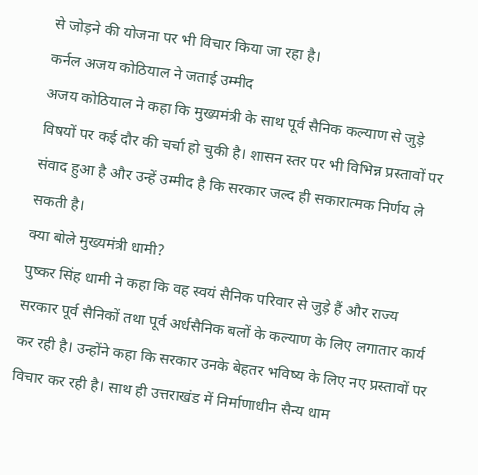से जोड़ने की योजना पर भी विचार किया जा रहा है।
कर्नल अजय कोठियाल ने जताई उम्मीद
अजय कोठियाल ने कहा कि मुख्यमंत्री के साथ पूर्व सैनिक कल्याण से जुड़े विषयों पर कई दौर की चर्चा हो चुकी है। शासन स्तर पर भी विभिन्न प्रस्तावों पर संवाद हुआ है और उन्हें उम्मीद है कि सरकार जल्द ही सकारात्मक निर्णय ले सकती है।
क्या बोले मुख्यमंत्री धामी?
पुष्कर सिंह धामी ने कहा कि वह स्वयं सैनिक परिवार से जुड़े हैं और राज्य सरकार पूर्व सैनिकों तथा पूर्व अर्धसैनिक बलों के कल्याण के लिए लगातार कार्य कर रही है। उन्होंने कहा कि सरकार उनके बेहतर भविष्य के लिए नए प्रस्तावों पर विचार कर रही है। साथ ही उत्तराखंड में निर्माणाधीन सैन्य धाम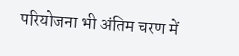परियोजना भी अंतिम चरण में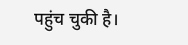पहुंच चुकी है।